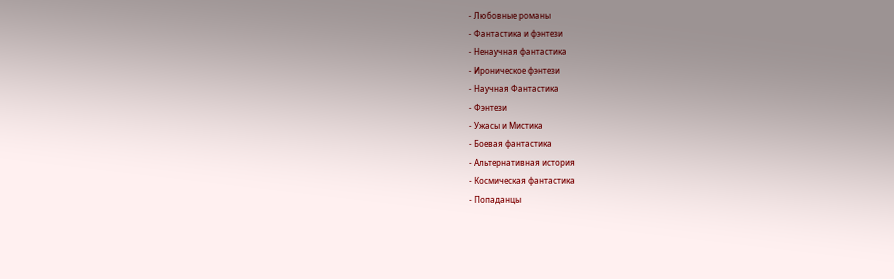- Любовные романы
- Фантастика и фэнтези
- Ненаучная фантастика
- Ироническое фэнтези
- Научная Фантастика
- Фэнтези
- Ужасы и Мистика
- Боевая фантастика
- Альтернативная история
- Космическая фантастика
- Попаданцы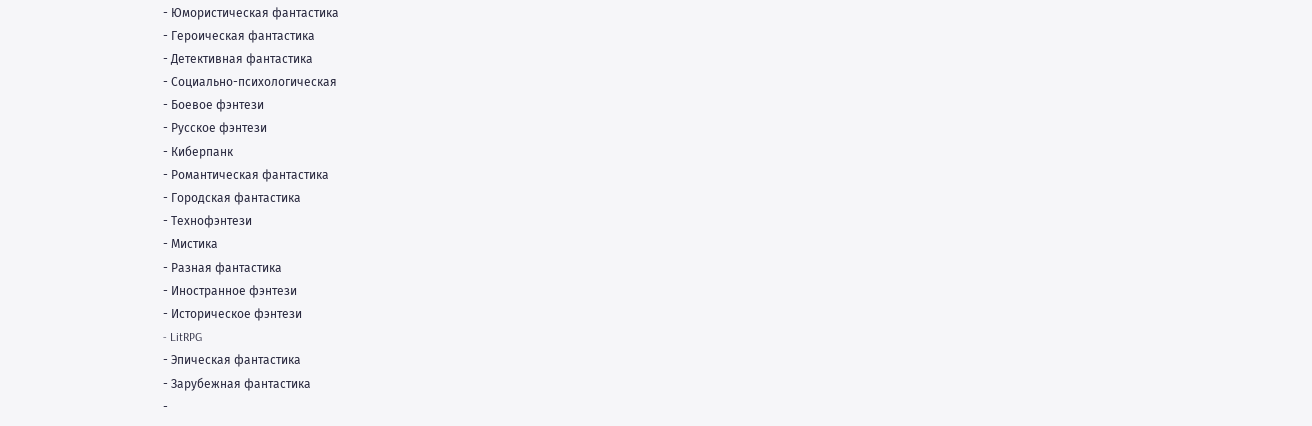- Юмористическая фантастика
- Героическая фантастика
- Детективная фантастика
- Социально-психологическая
- Боевое фэнтези
- Русское фэнтези
- Киберпанк
- Романтическая фантастика
- Городская фантастика
- Технофэнтези
- Мистика
- Разная фантастика
- Иностранное фэнтези
- Историческое фэнтези
- LitRPG
- Эпическая фантастика
- Зарубежная фантастика
-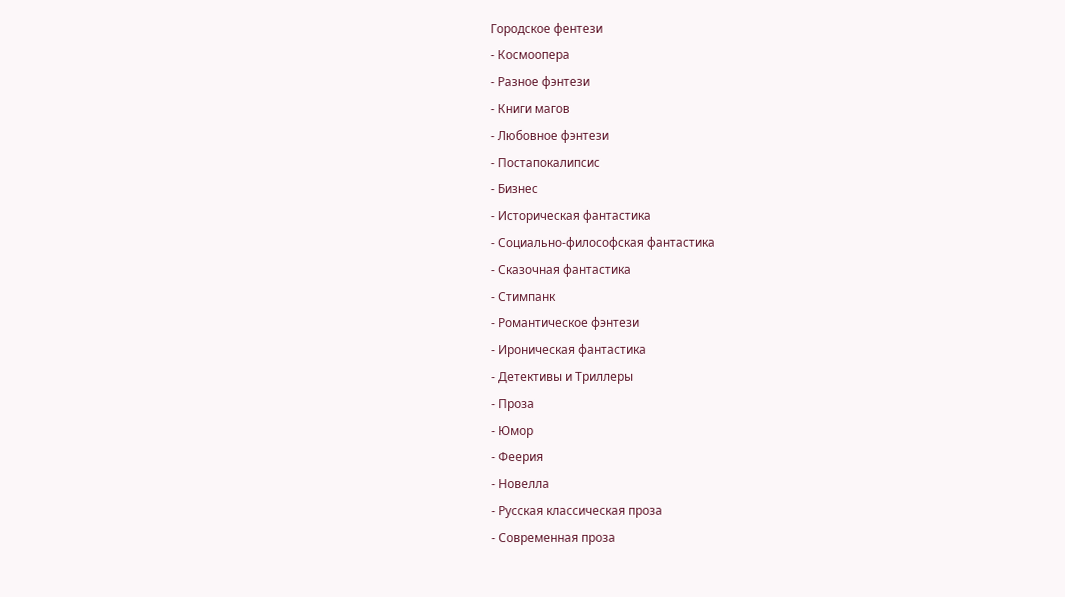Городское фентези
- Космоопера
- Разное фэнтези
- Книги магов
- Любовное фэнтези
- Постапокалипсис
- Бизнес
- Историческая фантастика
- Социально-философская фантастика
- Сказочная фантастика
- Стимпанк
- Романтическое фэнтези
- Ироническая фантастика
- Детективы и Триллеры
- Проза
- Юмор
- Феерия
- Новелла
- Русская классическая проза
- Современная проза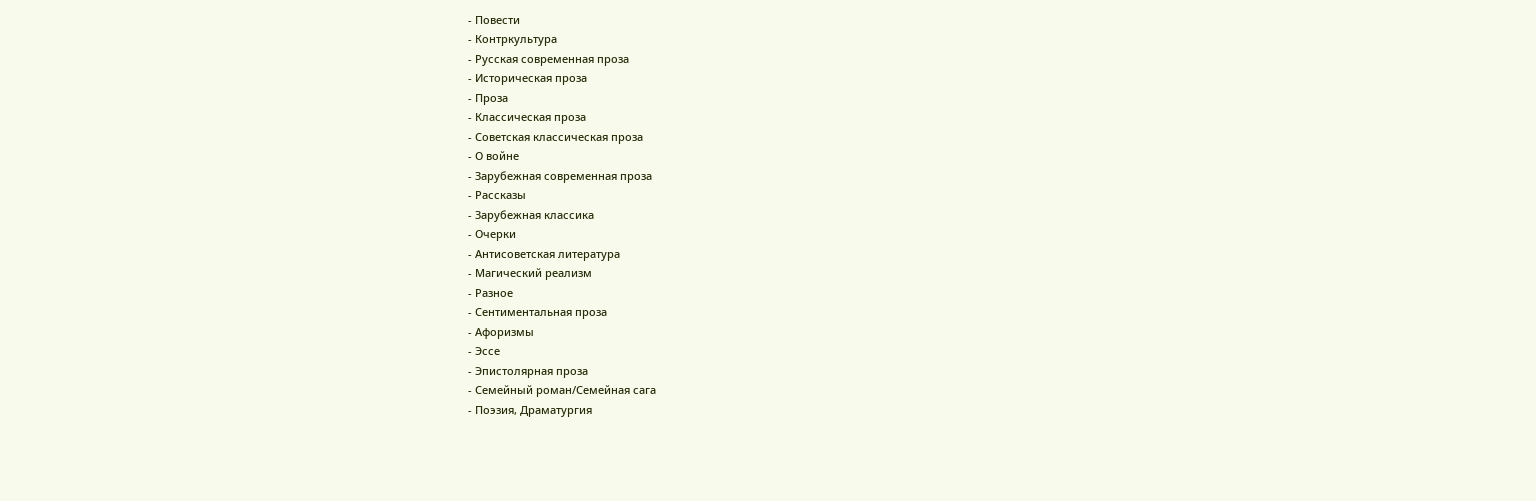- Повести
- Контркультура
- Русская современная проза
- Историческая проза
- Проза
- Классическая проза
- Советская классическая проза
- О войне
- Зарубежная современная проза
- Рассказы
- Зарубежная классика
- Очерки
- Антисоветская литература
- Магический реализм
- Разное
- Сентиментальная проза
- Афоризмы
- Эссе
- Эпистолярная проза
- Семейный роман/Семейная сага
- Поэзия, Драматургия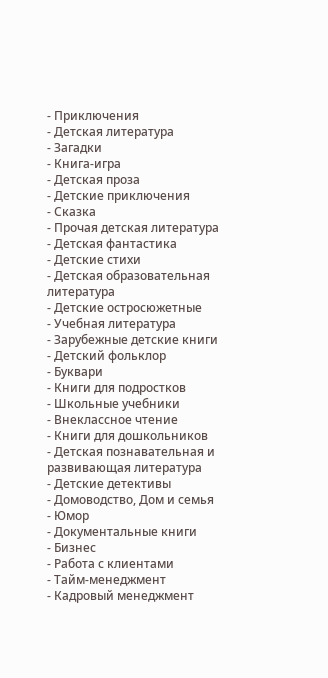- Приключения
- Детская литература
- Загадки
- Книга-игра
- Детская проза
- Детские приключения
- Сказка
- Прочая детская литература
- Детская фантастика
- Детские стихи
- Детская образовательная литература
- Детские остросюжетные
- Учебная литература
- Зарубежные детские книги
- Детский фольклор
- Буквари
- Книги для подростков
- Школьные учебники
- Внеклассное чтение
- Книги для дошкольников
- Детская познавательная и развивающая литература
- Детские детективы
- Домоводство, Дом и семья
- Юмор
- Документальные книги
- Бизнес
- Работа с клиентами
- Тайм-менеджмент
- Кадровый менеджмент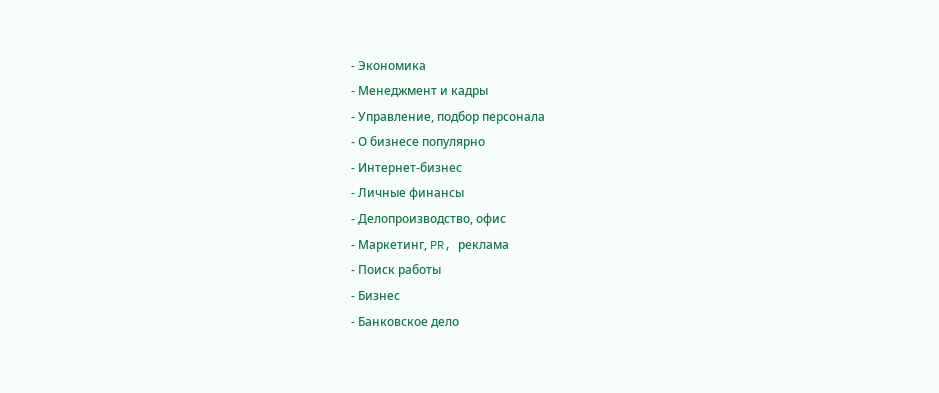- Экономика
- Менеджмент и кадры
- Управление, подбор персонала
- О бизнесе популярно
- Интернет-бизнес
- Личные финансы
- Делопроизводство, офис
- Маркетинг, PR, реклама
- Поиск работы
- Бизнес
- Банковское дело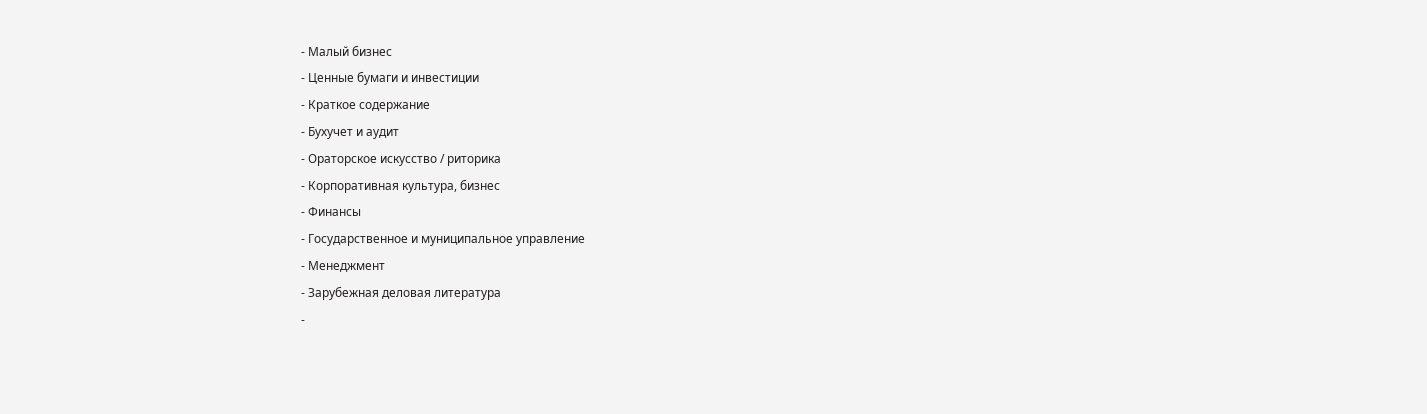- Малый бизнес
- Ценные бумаги и инвестиции
- Краткое содержание
- Бухучет и аудит
- Ораторское искусство / риторика
- Корпоративная культура, бизнес
- Финансы
- Государственное и муниципальное управление
- Менеджмент
- Зарубежная деловая литература
-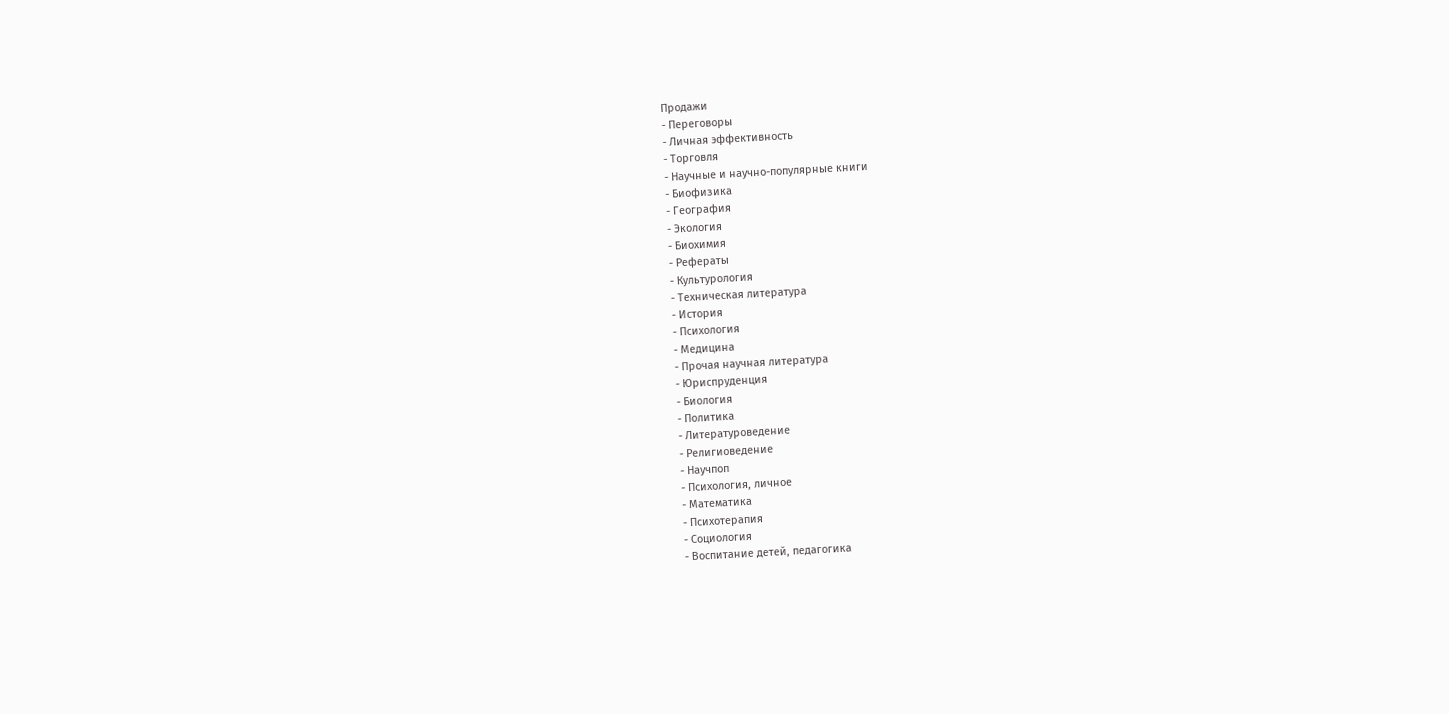Продажи
- Переговоры
- Личная эффективность
- Торговля
- Научные и научно-популярные книги
- Биофизика
- География
- Экология
- Биохимия
- Рефераты
- Культурология
- Техническая литература
- История
- Психология
- Медицина
- Прочая научная литература
- Юриспруденция
- Биология
- Политика
- Литературоведение
- Религиоведение
- Научпоп
- Психология, личное
- Математика
- Психотерапия
- Социология
- Воспитание детей, педагогика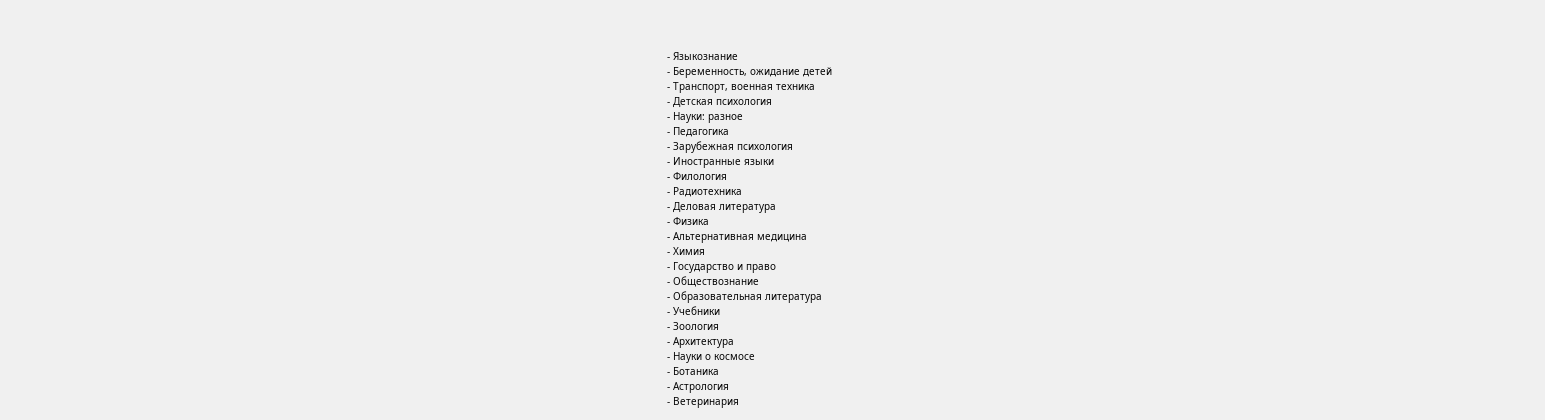- Языкознание
- Беременность, ожидание детей
- Транспорт, военная техника
- Детская психология
- Науки: разное
- Педагогика
- Зарубежная психология
- Иностранные языки
- Филология
- Радиотехника
- Деловая литература
- Физика
- Альтернативная медицина
- Химия
- Государство и право
- Обществознание
- Образовательная литература
- Учебники
- Зоология
- Архитектура
- Науки о космосе
- Ботаника
- Астрология
- Ветеринария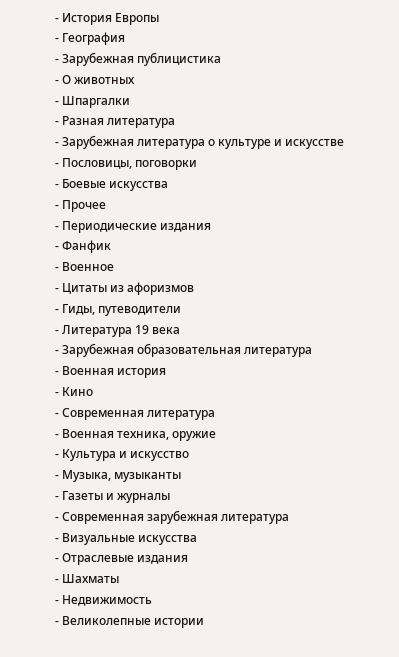- История Европы
- География
- Зарубежная публицистика
- О животных
- Шпаргалки
- Разная литература
- Зарубежная литература о культуре и искусстве
- Пословицы, поговорки
- Боевые искусства
- Прочее
- Периодические издания
- Фанфик
- Военное
- Цитаты из афоризмов
- Гиды, путеводители
- Литература 19 века
- Зарубежная образовательная литература
- Военная история
- Кино
- Современная литература
- Военная техника, оружие
- Культура и искусство
- Музыка, музыканты
- Газеты и журналы
- Современная зарубежная литература
- Визуальные искусства
- Отраслевые издания
- Шахматы
- Недвижимость
- Великолепные истории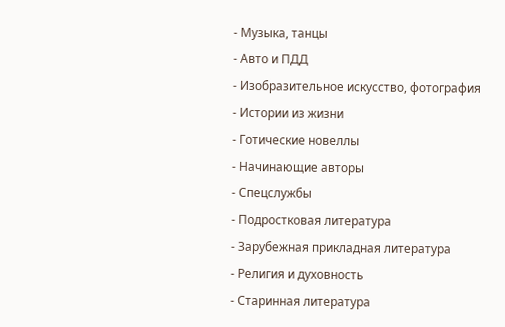- Музыка, танцы
- Авто и ПДД
- Изобразительное искусство, фотография
- Истории из жизни
- Готические новеллы
- Начинающие авторы
- Спецслужбы
- Подростковая литература
- Зарубежная прикладная литература
- Религия и духовность
- Старинная литература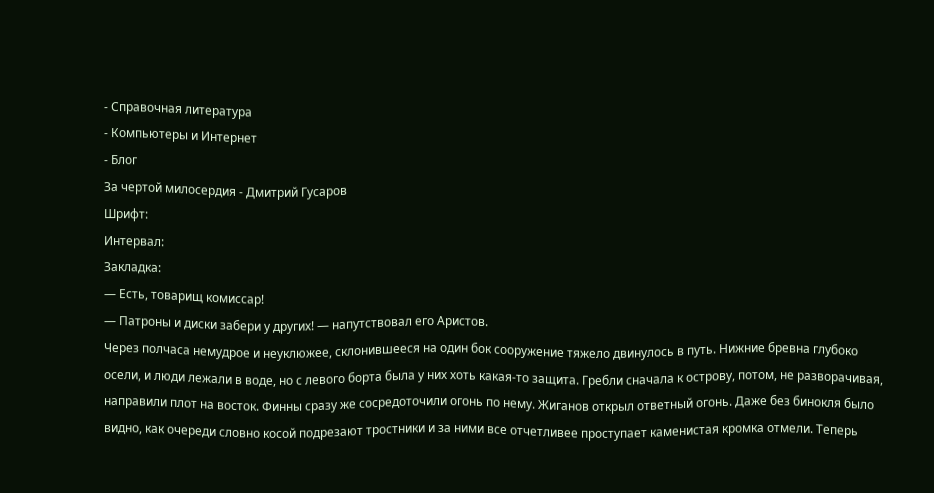- Справочная литература
- Компьютеры и Интернет
- Блог
За чертой милосердия - Дмитрий Гусаров
Шрифт:
Интервал:
Закладка:
— Есть, товарищ комиссар!
— Патроны и диски забери у других! — напутствовал его Аристов.
Через полчаса немудрое и неуклюжее, склонившееся на один бок сооружение тяжело двинулось в путь. Нижние бревна глубоко осели, и люди лежали в воде, но с левого борта была у них хоть какая-то защита. Гребли сначала к острову, потом, не разворачивая, направили плот на восток. Финны сразу же сосредоточили огонь по нему. Жиганов открыл ответный огонь. Даже без бинокля было видно, как очереди словно косой подрезают тростники и за ними все отчетливее проступает каменистая кромка отмели. Теперь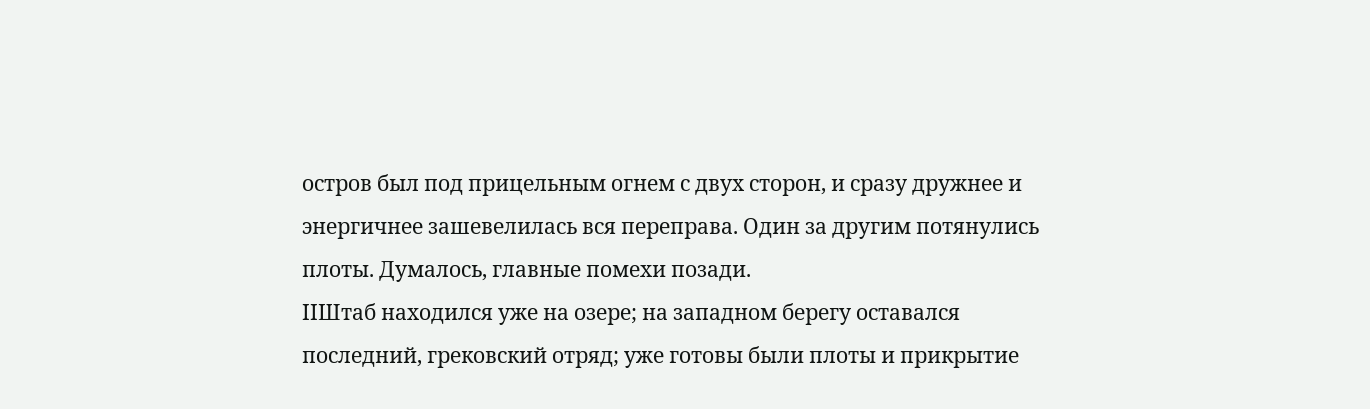остров был под прицельным огнем с двух сторон, и сразу дружнее и энергичнее зашевелилась вся переправа. Один за другим потянулись плоты. Думалось, главные помехи позади.
IIШтаб находился уже на озере; на западном берегу оставался последний, грековский отряд; уже готовы были плоты и прикрытие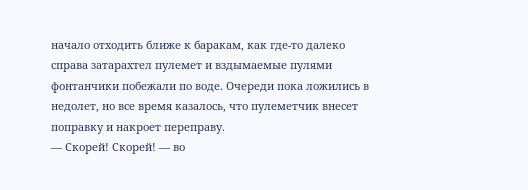начало отходить ближе к баракам, как где-то далеко справа затарахтел пулемет и вздымаемые пулями фонтанчики побежали по воде. Очереди пока ложились в недолет, но все время казалось, что пулеметчик внесет поправку и накроет переправу.
— Скорей! Скорей! — во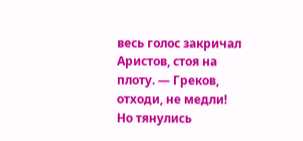весь голос закричал Аристов, стоя на плоту. — Греков, отходи, не медли!
Но тянулись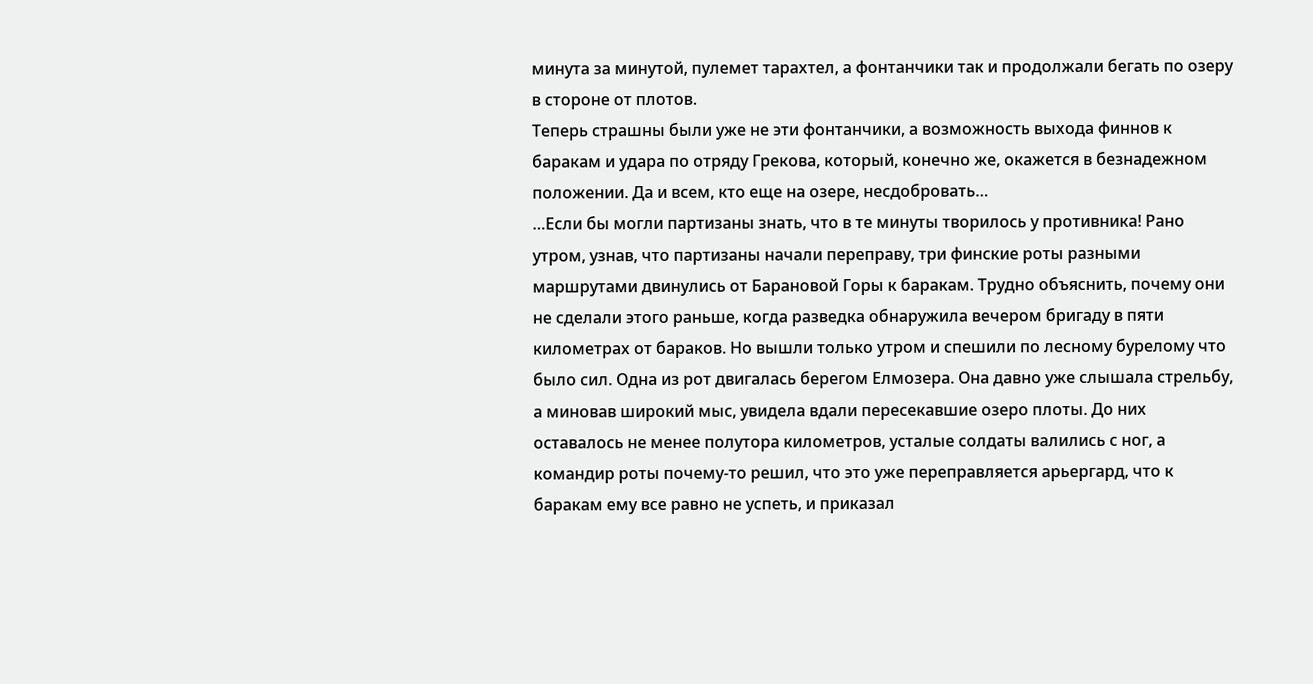минута за минутой, пулемет тарахтел, а фонтанчики так и продолжали бегать по озеру в стороне от плотов.
Теперь страшны были уже не эти фонтанчики, а возможность выхода финнов к баракам и удара по отряду Грекова, который, конечно же, окажется в безнадежном положении. Да и всем, кто еще на озере, несдобровать…
…Если бы могли партизаны знать, что в те минуты творилось у противника! Рано утром, узнав, что партизаны начали переправу, три финские роты разными маршрутами двинулись от Барановой Горы к баракам. Трудно объяснить, почему они не сделали этого раньше, когда разведка обнаружила вечером бригаду в пяти километрах от бараков. Но вышли только утром и спешили по лесному бурелому что было сил. Одна из рот двигалась берегом Елмозера. Она давно уже слышала стрельбу, а миновав широкий мыс, увидела вдали пересекавшие озеро плоты. До них оставалось не менее полутора километров, усталые солдаты валились с ног, а командир роты почему-то решил, что это уже переправляется арьергард, что к баракам ему все равно не успеть, и приказал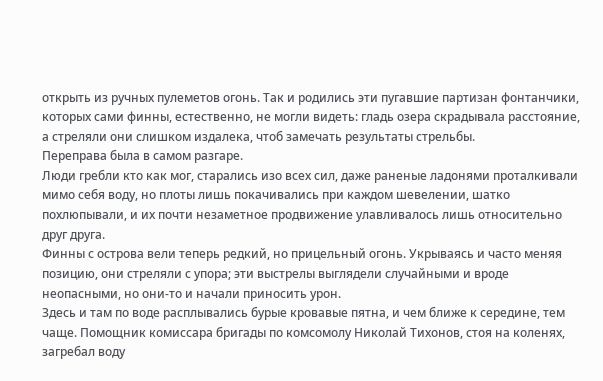открыть из ручных пулеметов огонь. Так и родились эти пугавшие партизан фонтанчики, которых сами финны, естественно, не могли видеть: гладь озера скрадывала расстояние, а стреляли они слишком издалека, чтоб замечать результаты стрельбы.
Переправа была в самом разгаре.
Люди гребли кто как мог, старались изо всех сил, даже раненые ладонями проталкивали мимо себя воду, но плоты лишь покачивались при каждом шевелении, шатко похлюпывали, и их почти незаметное продвижение улавливалось лишь относительно друг друга.
Финны с острова вели теперь редкий, но прицельный огонь. Укрываясь и часто меняя позицию, они стреляли с упора; эти выстрелы выглядели случайными и вроде неопасными, но они-то и начали приносить урон.
Здесь и там по воде расплывались бурые кровавые пятна, и чем ближе к середине, тем чаще. Помощник комиссара бригады по комсомолу Николай Тихонов, стоя на коленях, загребал воду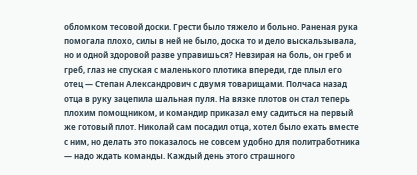обломком тесовой доски. Грести было тяжело и больно. Раненая рука помогала плохо, силы в ней не было, доска то и дело выскальзывала, но и одной здоровой разве управишься? Невзирая на боль, он греб и греб, глаз не спуская с маленького плотика впереди, где плыл его отец — Степан Александрович с двумя товарищами. Полчаса назад отца в руку зацепила шальная пуля. На вязке плотов он стал теперь плохим помощником, и командир приказал ему садиться на первый же готовый плот. Николай сам посадил отца, хотел было ехать вместе с ним, но делать это показалось не совсем удобно для политработника — надо ждать команды. Каждый день этого страшного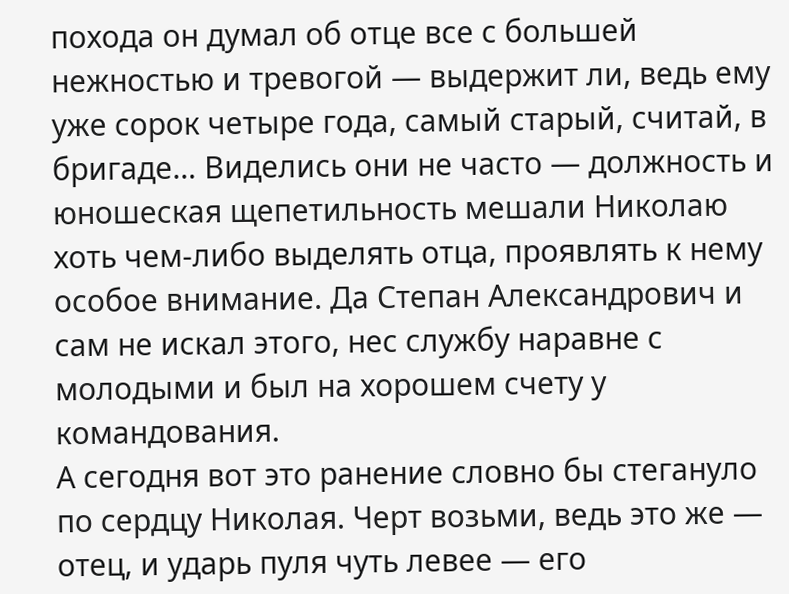похода он думал об отце все с большей нежностью и тревогой — выдержит ли, ведь ему уже сорок четыре года, самый старый, считай, в бригаде… Виделись они не часто — должность и юношеская щепетильность мешали Николаю хоть чем-либо выделять отца, проявлять к нему особое внимание. Да Степан Александрович и сам не искал этого, нес службу наравне с молодыми и был на хорошем счету у командования.
А сегодня вот это ранение словно бы стегануло по сердцу Николая. Черт возьми, ведь это же — отец, и ударь пуля чуть левее — его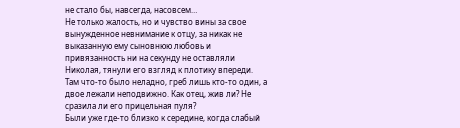не стало бы, навсегда, насовсем…
Не только жалость, но и чувство вины за свое вынужденное невнимание к отцу, за никак не выказанную ему сыновнюю любовь и привязанность ни на секунду не оставляли Николая, тянули его взгляд к плотику впереди. Там что-то было неладно, греб лишь кто-то один, а двое лежали неподвижно. Как отец, жив ли? Не сразила ли его прицельная пуля?
Были уже где-то близко к середине, когда слабый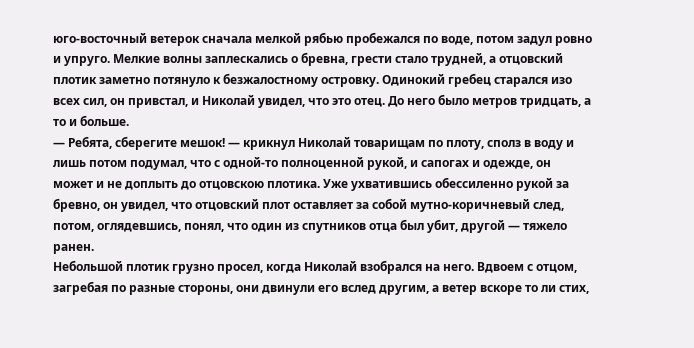юго-восточный ветерок сначала мелкой рябью пробежался по воде, потом задул ровно и упруго. Мелкие волны заплескались о бревна, грести стало трудней, а отцовский плотик заметно потянуло к безжалостному островку. Одинокий гребец старался изо всех сил, он привстал, и Николай увидел, что это отец. До него было метров тридцать, а то и больше.
— Ребята, сберегите мешок! — крикнул Николай товарищам по плоту, сполз в воду и лишь потом подумал, что с одной-то полноценной рукой, и сапогах и одежде, он может и не доплыть до отцовскою плотика. Уже ухватившись обессиленно рукой за бревно, он увидел, что отцовский плот оставляет за собой мутно-коричневый след, потом, оглядевшись, понял, что один из спутников отца был убит, другой — тяжело ранен.
Небольшой плотик грузно просел, когда Николай взобрался на него. Вдвоем с отцом, загребая по разные стороны, они двинули его вслед другим, а ветер вскоре то ли стих,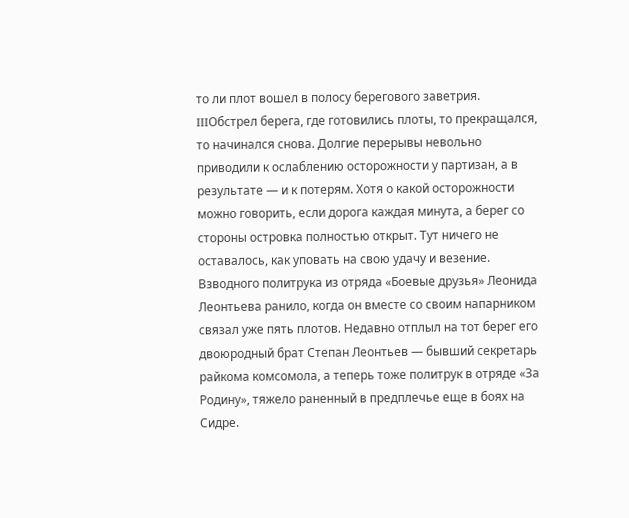то ли плот вошел в полосу берегового заветрия.
IIIОбстрел берега, где готовились плоты, то прекращался, то начинался снова. Долгие перерывы невольно приводили к ослаблению осторожности у партизан, а в результате — и к потерям. Хотя о какой осторожности можно говорить, если дорога каждая минута, а берег со стороны островка полностью открыт. Тут ничего не оставалось, как уповать на свою удачу и везение.
Взводного политрука из отряда «Боевые друзья» Леонида Леонтьева ранило, когда он вместе со своим напарником связал уже пять плотов. Недавно отплыл на тот берег его двоюродный брат Степан Леонтьев — бывший секретарь райкома комсомола, а теперь тоже политрук в отряде «За Родину», тяжело раненный в предплечье еще в боях на Сидре.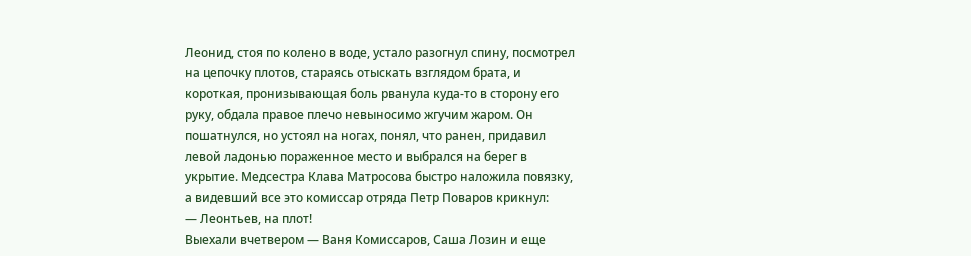Леонид, стоя по колено в воде, устало разогнул спину, посмотрел на цепочку плотов, стараясь отыскать взглядом брата, и короткая, пронизывающая боль рванула куда-то в сторону его руку, обдала правое плечо невыносимо жгучим жаром. Он пошатнулся, но устоял на ногах, понял, что ранен, придавил левой ладонью пораженное место и выбрался на берег в укрытие. Медсестра Клава Матросова быстро наложила повязку, а видевший все это комиссар отряда Петр Поваров крикнул:
— Леонтьев, на плот!
Выехали вчетвером — Ваня Комиссаров, Саша Лозин и еще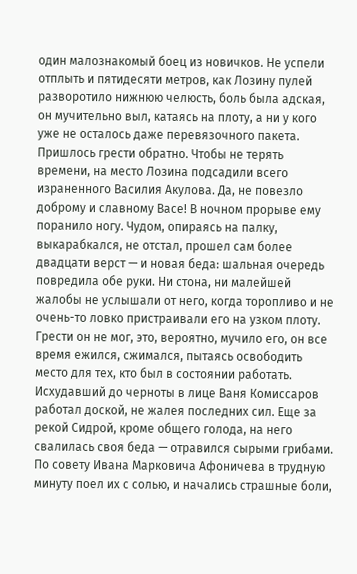один малознакомый боец из новичков. Не успели отплыть и пятидесяти метров, как Лозину пулей разворотило нижнюю челюсть, боль была адская, он мучительно выл, катаясь на плоту, а ни у кого уже не осталось даже перевязочного пакета. Пришлось грести обратно. Чтобы не терять времени, на место Лозина подсадили всего израненного Василия Акулова. Да, не повезло доброму и славному Васе! В ночном прорыве ему поранило ногу. Чудом, опираясь на палку, выкарабкался, не отстал, прошел сам более двадцати верст — и новая беда: шальная очередь повредила обе руки. Ни стона, ни малейшей жалобы не услышали от него, когда торопливо и не очень-то ловко пристраивали его на узком плоту. Грести он не мог, это, вероятно, мучило его, он все время ежился, сжимался, пытаясь освободить место для тех, кто был в состоянии работать.
Исхудавший до черноты в лице Ваня Комиссаров работал доской, не жалея последних сил. Еще за рекой Сидрой, кроме общего голода, на него свалилась своя беда — отравился сырыми грибами. По совету Ивана Марковича Афоничева в трудную минуту поел их с солью, и начались страшные боли,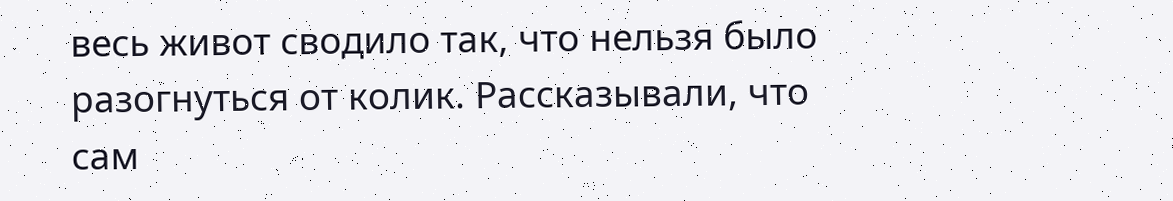весь живот сводило так, что нельзя было разогнуться от колик. Рассказывали, что сам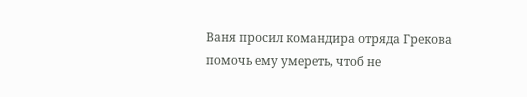Ваня просил командира отряда Грекова помочь ему умереть, чтоб не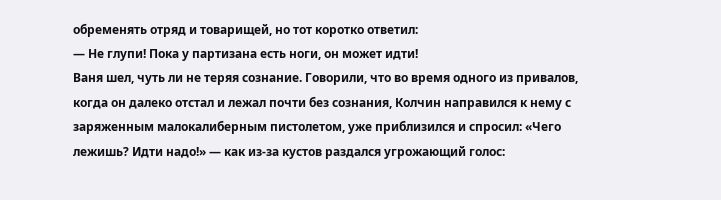обременять отряд и товарищей, но тот коротко ответил:
— Не глупи! Пока у партизана есть ноги, он может идти!
Ваня шел, чуть ли не теряя сознание. Говорили, что во время одного из привалов, когда он далеко отстал и лежал почти без сознания, Колчин направился к нему с заряженным малокалиберным пистолетом, уже приблизился и спросил: «Чего лежишь? Идти надо!» — как из-за кустов раздался угрожающий голос: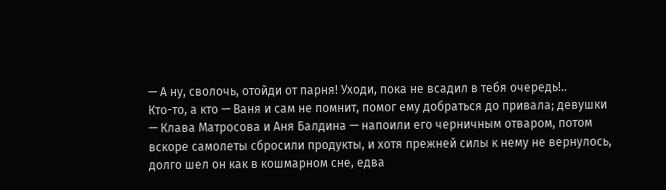— А ну, сволочь, отойди от парня! Уходи, пока не всадил в тебя очередь!..
Кто-то, а кто — Ваня и сам не помнит, помог ему добраться до привала; девушки — Клава Матросова и Аня Балдина — напоили его черничным отваром, потом вскоре самолеты сбросили продукты, и хотя прежней силы к нему не вернулось, долго шел он как в кошмарном сне, едва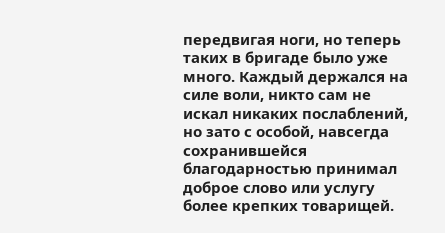передвигая ноги, но теперь таких в бригаде было уже много. Каждый держался на силе воли, никто сам не искал никаких послаблений, но зато с особой, навсегда сохранившейся благодарностью принимал доброе слово или услугу более крепких товарищей.